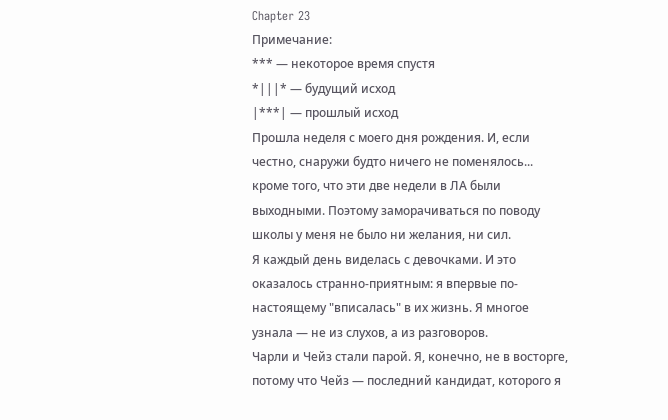Chapter 23
Примечание:
*** — некоторое время спустя
*|||* — будущий исход
|***| — прошлый исход
Прошла неделя с моего дня рождения. И, если честно, снаружи будто ничего не поменялось... кроме того, что эти две недели в ЛА были выходными. Поэтому заморачиваться по поводу школы у меня не было ни желания, ни сил.
Я каждый день виделась с девочками. И это оказалось странно-приятным: я впервые по-настоящему "вписалась" в их жизнь. Я многое узнала — не из слухов, а из разговоров.
Чарли и Чейз стали парой. Я, конечно, не в восторге, потому что Чейз — последний кандидат, которого я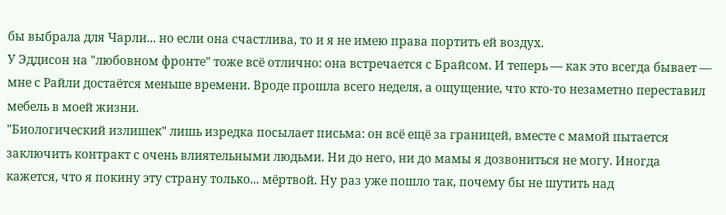бы выбрала для Чарли... но если она счастлива, то и я не имею права портить ей воздух.
У Эддисон на "любовном фронте" тоже всё отлично: она встречается с Брайсом. И теперь — как это всегда бывает — мне с Райли достаётся меньше времени. Вроде прошла всего неделя, а ощущение, что кто-то незаметно переставил мебель в моей жизни.
"Биологический излишек" лишь изредка посылает письма: он всё ещё за границей, вместе с мамой пытается заключить контракт с очень влиятельными людьми. Ни до него, ни до мамы я дозвониться не могу. Иногда кажется, что я покину эту страну только... мёртвой. Ну раз уже пошло так, почему бы не шутить над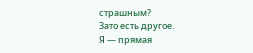страшным?
Зато есть другое.
Я — прямая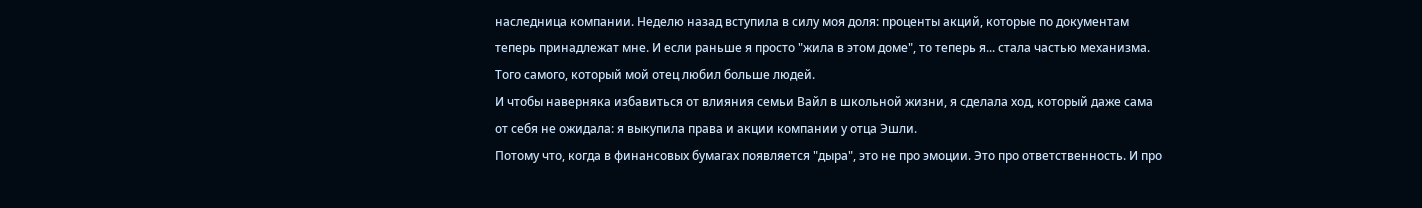наследница компании. Неделю назад вступила в силу моя доля: проценты акций, которые по документам теперь принадлежат мне. И если раньше я просто "жила в этом доме", то теперь я... стала частью механизма. Того самого, который мой отец любил больше людей.
И чтобы наверняка избавиться от влияния семьи Вайл в школьной жизни, я сделала ход, который даже сама от себя не ожидала: я выкупила права и акции компании у отца Эшли.
Потому что, когда в финансовых бумагах появляется "дыра", это не про эмоции. Это про ответственность. И про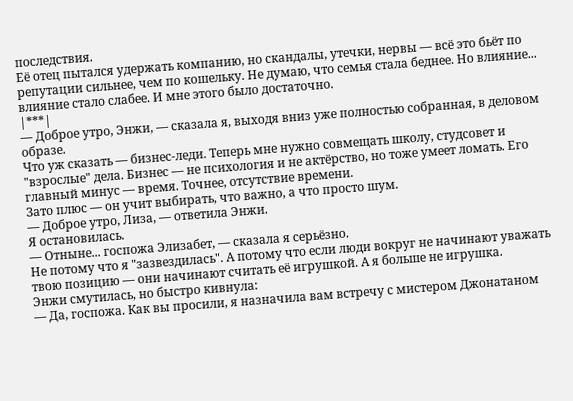последствия.
Её отец пытался удержать компанию, но скандалы, утечки, нервы — всё это бьёт по репутации сильнее, чем по кошельку. Не думаю, что семья стала беднее. Но влияние... влияние стало слабее. И мне этого было достаточно.
|***|
— Доброе утро, Энжи, — сказала я, выходя вниз уже полностью собранная, в деловом образе.
Что уж сказать — бизнес-леди. Теперь мне нужно совмещать школу, студсовет и "взрослые" дела. Бизнес — не психология и не актёрство, но тоже умеет ломать. Его главный минус — время. Точнее, отсутствие времени.
Зато плюс — он учит выбирать, что важно, а что просто шум.
— Доброе утро, Лиза, — ответила Энжи.
Я остановилась.
— Отныне... госпожа Элизабет, — сказала я серьёзно.
Не потому что я "зазвездилась". А потому что если люди вокруг не начинают уважать твою позицию — они начинают считать её игрушкой. А я больше не игрушка.
Энжи смутилась, но быстро кивнула:
— Да, госпожа. Как вы просили, я назначила вам встречу с мистером Джонатаном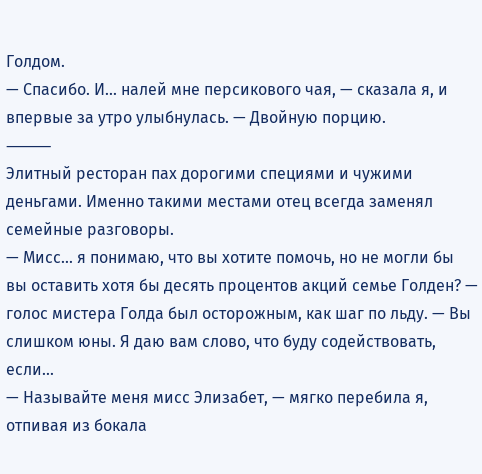Голдом.
— Спасибо. И... налей мне персикового чая, — сказала я, и впервые за утро улыбнулась. — Двойную порцию.
⸻
Элитный ресторан пах дорогими специями и чужими деньгами. Именно такими местами отец всегда заменял семейные разговоры.
— Мисс... я понимаю, что вы хотите помочь, но не могли бы вы оставить хотя бы десять процентов акций семье Голден? — голос мистера Голда был осторожным, как шаг по льду. — Вы слишком юны. Я даю вам слово, что буду содействовать, если...
— Называйте меня мисс Элизабет, — мягко перебила я, отпивая из бокала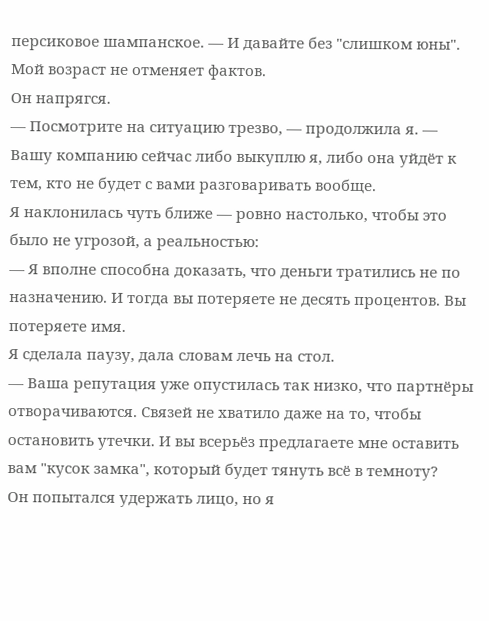персиковое шампанское. — И давайте без "слишком юны". Мой возраст не отменяет фактов.
Он напрягся.
— Посмотрите на ситуацию трезво, — продолжила я. — Вашу компанию сейчас либо выкуплю я, либо она уйдёт к тем, кто не будет с вами разговаривать вообще.
Я наклонилась чуть ближе — ровно настолько, чтобы это было не угрозой, а реальностью:
— Я вполне способна доказать, что деньги тратились не по назначению. И тогда вы потеряете не десять процентов. Вы потеряете имя.
Я сделала паузу, дала словам лечь на стол.
— Ваша репутация уже опустилась так низко, что партнёры отворачиваются. Связей не хватило даже на то, чтобы остановить утечки. И вы всерьёз предлагаете мне оставить вам "кусок замка", который будет тянуть всё в темноту?
Он попытался удержать лицо, но я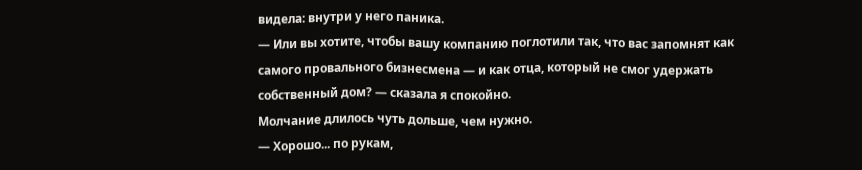видела: внутри у него паника.
— Или вы хотите, чтобы вашу компанию поглотили так, что вас запомнят как самого провального бизнесмена — и как отца, который не смог удержать собственный дом? — сказала я спокойно.
Молчание длилось чуть дольше, чем нужно.
— Хорошо... по рукам,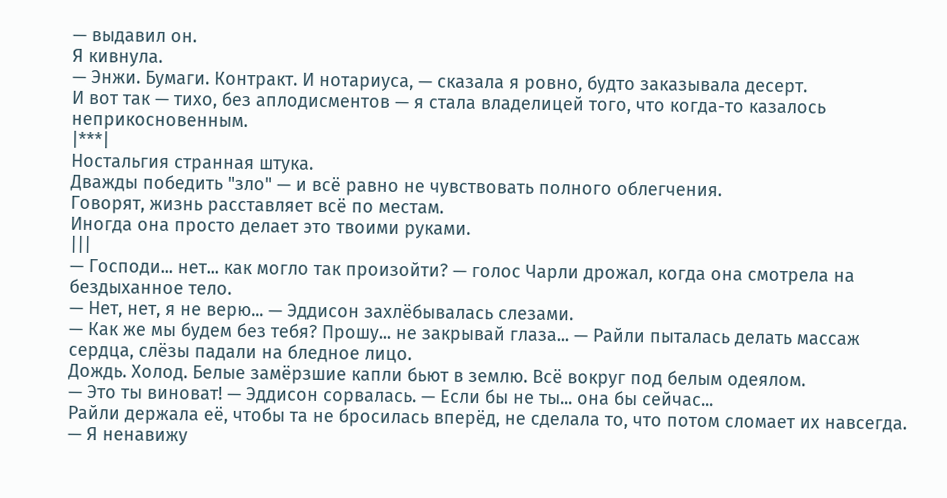— выдавил он.
Я кивнула.
— Энжи. Бумаги. Контракт. И нотариуса, — сказала я ровно, будто заказывала десерт.
И вот так — тихо, без аплодисментов — я стала владелицей того, что когда-то казалось неприкосновенным.
|***|
Ностальгия странная штука.
Дважды победить "зло" — и всё равно не чувствовать полного облегчения.
Говорят, жизнь расставляет всё по местам.
Иногда она просто делает это твоими руками.
|||
— Господи... нет... как могло так произойти? — голос Чарли дрожал, когда она смотрела на бездыханное тело.
— Нет, нет, я не верю... — Эддисон захлёбывалась слезами.
— Как же мы будем без тебя? Прошу... не закрывай глаза... — Райли пыталась делать массаж сердца, слёзы падали на бледное лицо.
Дождь. Холод. Белые замёрзшие капли бьют в землю. Всё вокруг под белым одеялом.
— Это ты виноват! — Эддисон сорвалась. — Если бы не ты... она бы сейчас...
Райли держала её, чтобы та не бросилась вперёд, не сделала то, что потом сломает их навсегда.
— Я ненавижу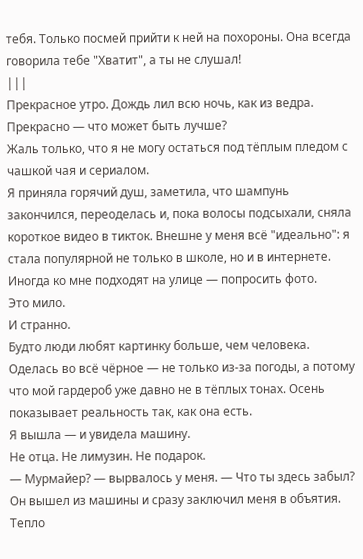тебя. Только посмей прийти к ней на похороны. Она всегда говорила тебе "Хватит", а ты не слушал!
|||
Прекрасное утро. Дождь лил всю ночь, как из ведра. Прекрасно — что может быть лучше?
Жаль только, что я не могу остаться под тёплым пледом с чашкой чая и сериалом.
Я приняла горячий душ, заметила, что шампунь закончился, переоделась и, пока волосы подсыхали, сняла короткое видео в тикток. Внешне у меня всё "идеально": я стала популярной не только в школе, но и в интернете. Иногда ко мне подходят на улице — попросить фото.
Это мило.
И странно.
Будто люди любят картинку больше, чем человека.
Оделась во всё чёрное — не только из-за погоды, а потому что мой гардероб уже давно не в тёплых тонах. Осень показывает реальность так, как она есть.
Я вышла — и увидела машину.
Не отца. Не лимузин. Не подарок.
— Мурмайер? — вырвалось у меня. — Что ты здесь забыл?
Он вышел из машины и сразу заключил меня в объятия. Тепло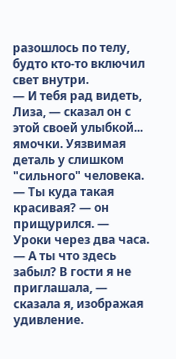разошлось по телу, будто кто-то включил свет внутри.
— И тебя рад видеть, Лиза, — сказал он с этой своей улыбкой... ямочки. Уязвимая деталь у слишком "сильного" человека.
— Ты куда такая красивая? — он прищурился. — Уроки через два часа.
— А ты что здесь забыл? В гости я не приглашала, — сказала я, изображая удивление.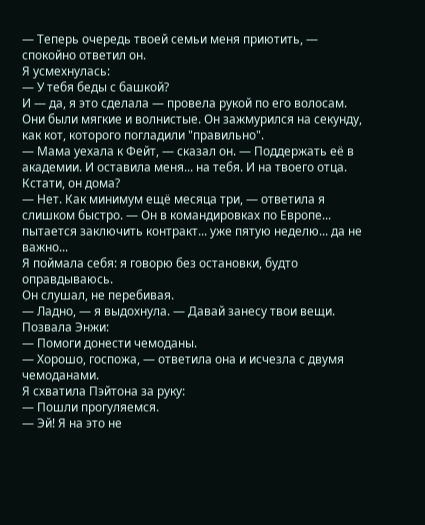— Теперь очередь твоей семьи меня приютить, — спокойно ответил он.
Я усмехнулась:
— У тебя беды с башкой?
И — да, я это сделала — провела рукой по его волосам. Они были мягкие и волнистые. Он зажмурился на секунду, как кот, которого погладили "правильно".
— Мама уехала к Фейт, — сказал он. — Поддержать её в академии. И оставила меня... на тебя. И на твоего отца. Кстати, он дома?
— Нет. Как минимум ещё месяца три, — ответила я слишком быстро. — Он в командировках по Европе... пытается заключить контракт... уже пятую неделю... да не важно...
Я поймала себя: я говорю без остановки, будто оправдываюсь.
Он слушал, не перебивая.
— Ладно, — я выдохнула. — Давай занесу твои вещи.
Позвала Энжи:
— Помоги донести чемоданы.
— Хорошо, госпожа, — ответила она и исчезла с двумя чемоданами.
Я схватила Пэйтона за руку:
— Пошли прогуляемся.
— Эй! Я на это не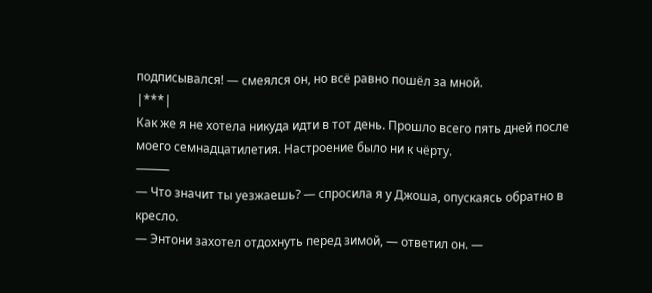подписывался! — смеялся он, но всё равно пошёл за мной.
|***|
Как же я не хотела никуда идти в тот день. Прошло всего пять дней после моего семнадцатилетия. Настроение было ни к чёрту.
⸻
— Что значит ты уезжаешь? — спросила я у Джоша, опускаясь обратно в кресло.
— Энтони захотел отдохнуть перед зимой, — ответил он. —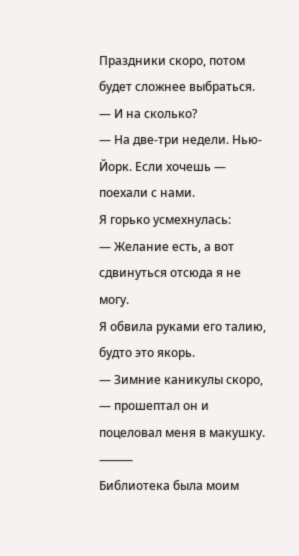Праздники скоро, потом будет сложнее выбраться.
— И на сколько?
— На две-три недели. Нью-Йорк. Если хочешь — поехали с нами.
Я горько усмехнулась:
— Желание есть, а вот сдвинуться отсюда я не могу.
Я обвила руками его талию, будто это якорь.
— Зимние каникулы скоро, — прошептал он и поцеловал меня в макушку.
⸻
Библиотека была моим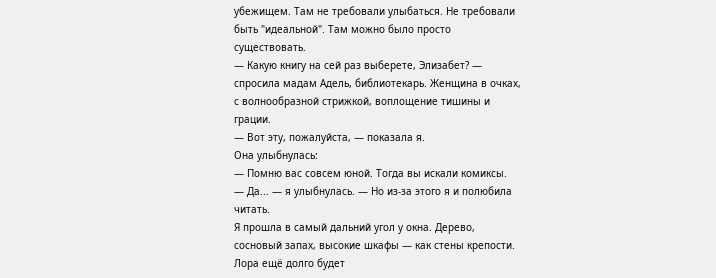убежищем. Там не требовали улыбаться. Не требовали быть "идеальной". Там можно было просто существовать.
— Какую книгу на сей раз выберете, Элизабет? — спросила мадам Адель, библиотекарь. Женщина в очках, с волнообразной стрижкой, воплощение тишины и грации.
— Вот эту, пожалуйста, — показала я.
Она улыбнулась:
— Помню вас совсем юной. Тогда вы искали комиксы.
— Да... — я улыбнулась. — Но из-за этого я и полюбила читать.
Я прошла в самый дальний угол у окна. Дерево, сосновый запах, высокие шкафы — как стены крепости.
Лора ещё долго будет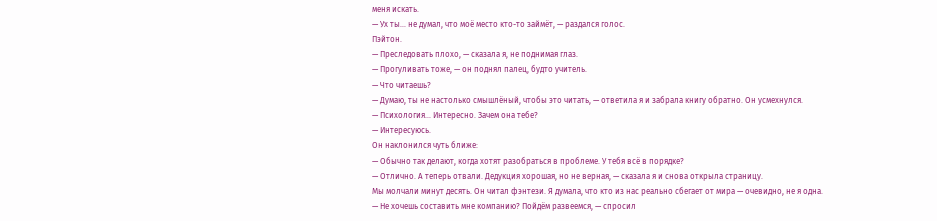меня искать.
— Ух ты... не думал, что моё место кто-то займёт, — раздался голос.
Пэйтон.
— Преследовать плохо, — сказала я, не поднимая глаз.
— Прогуливать тоже, — он поднял палец, будто учитель.
— Что читаешь?
— Думаю, ты не настолько смышлёный, чтобы это читать, — ответила я и забрала книгу обратно. Он усмехнулся.
— Психология... Интересно. Зачем она тебе?
— Интересуюсь.
Он наклонился чуть ближе:
— Обычно так делают, когда хотят разобраться в проблеме. У тебя всё в порядке?
— Отлично. А теперь отвали. Дедукция хорошая, но не верная, — сказала я и снова открыла страницу.
Мы молчали минут десять. Он читал фэнтези. Я думала, что кто из нас реально сбегает от мира — очевидно, не я одна.
— Не хочешь составить мне компанию? Пойдём развеемся, — спросил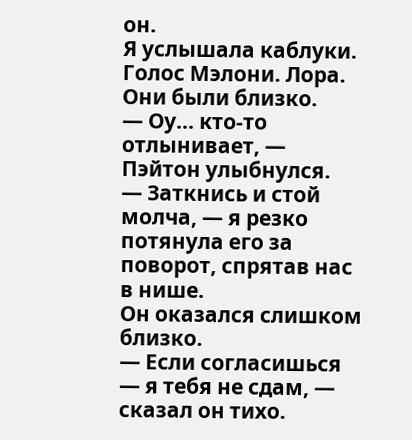он.
Я услышала каблуки. Голос Мэлони. Лора. Они были близко.
— Оу... кто-то отлынивает, — Пэйтон улыбнулся.
— Заткнись и стой молча, — я резко потянула его за поворот, спрятав нас в нише.
Он оказался слишком близко.
— Если согласишься — я тебя не сдам, — сказал он тихо.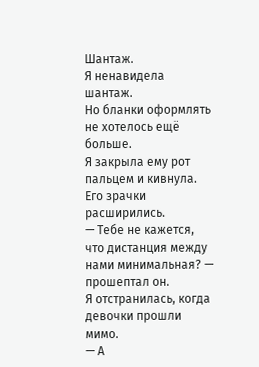Шантаж.
Я ненавидела шантаж.
Но бланки оформлять не хотелось ещё больше.
Я закрыла ему рот пальцем и кивнула. Его зрачки расширились.
— Тебе не кажется, что дистанция между нами минимальная? — прошептал он.
Я отстранилась, когда девочки прошли мимо.
— А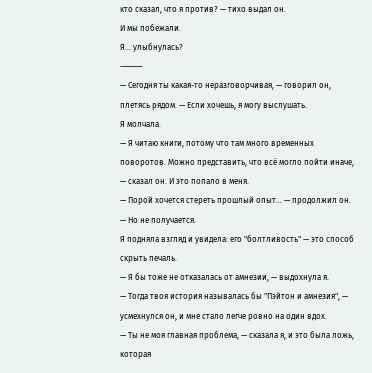кто сказал, что я против? — тихо выдал он.
И мы побежали.
Я... улыбнулась?
⸻
— Сегодня ты какая-то неразговорчивая, — говорил он, плетясь рядом. — Если хочешь, я могу выслушать.
Я молчала.
— Я читаю книги, потому что там много временных поворотов. Можно представить, что всё могло пойти иначе, — сказал он. И это попало в меня.
— Порой хочется стереть прошлый опыт... — продолжил он. — Но не получается.
Я подняла взгляд и увидела: его "болтливость" — это способ скрыть печаль.
— Я бы тоже не отказалась от амнезии, — выдохнула я.
— Тогда твоя история называлась бы "Пэйтон и амнезия", — усмехнулся он, и мне стало легче ровно на один вдох.
— Ты не моя главная проблема, — сказала я, и это была ложь, которая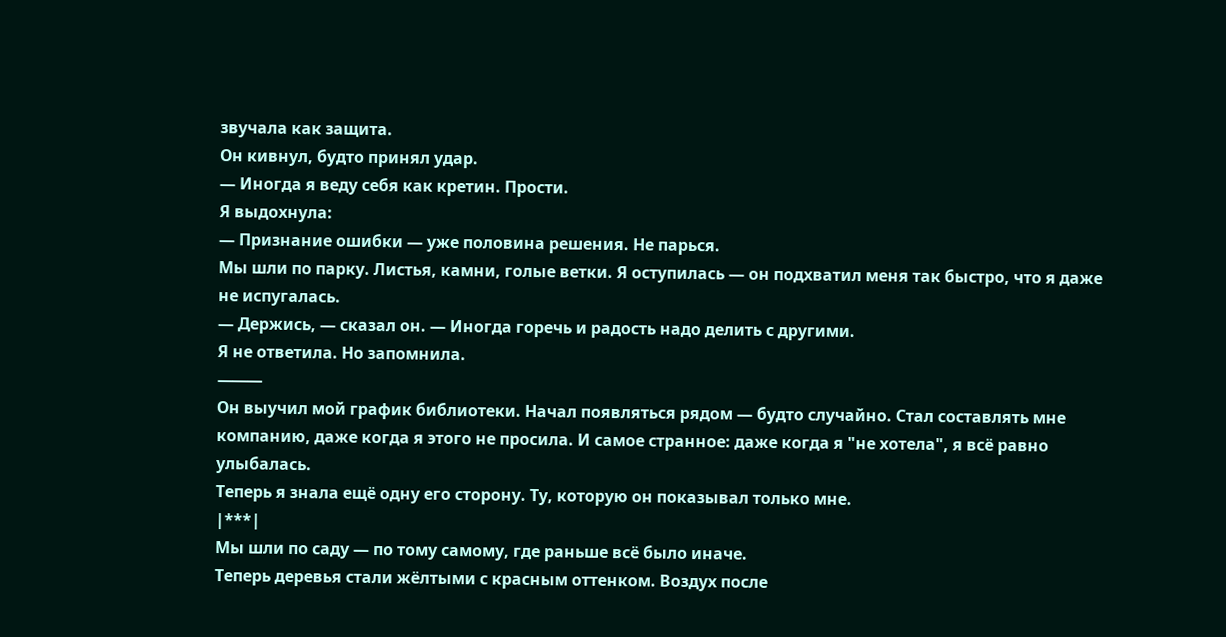звучала как защита.
Он кивнул, будто принял удар.
— Иногда я веду себя как кретин. Прости.
Я выдохнула:
— Признание ошибки — уже половина решения. Не парься.
Мы шли по парку. Листья, камни, голые ветки. Я оступилась — он подхватил меня так быстро, что я даже не испугалась.
— Держись, — сказал он. — Иногда горечь и радость надо делить с другими.
Я не ответила. Но запомнила.
⸻
Он выучил мой график библиотеки. Начал появляться рядом — будто случайно. Стал составлять мне компанию, даже когда я этого не просила. И самое странное: даже когда я "не хотела", я всё равно улыбалась.
Теперь я знала ещё одну его сторону. Ту, которую он показывал только мне.
|***|
Мы шли по саду — по тому самому, где раньше всё было иначе.
Теперь деревья стали жёлтыми с красным оттенком. Воздух после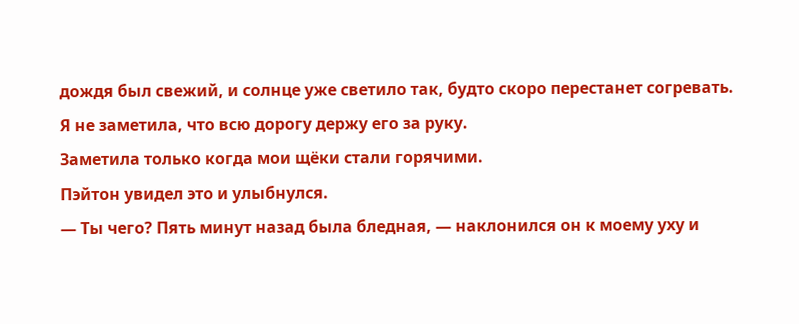дождя был свежий, и солнце уже светило так, будто скоро перестанет согревать.
Я не заметила, что всю дорогу держу его за руку.
Заметила только когда мои щёки стали горячими.
Пэйтон увидел это и улыбнулся.
— Ты чего? Пять минут назад была бледная, — наклонился он к моему уху и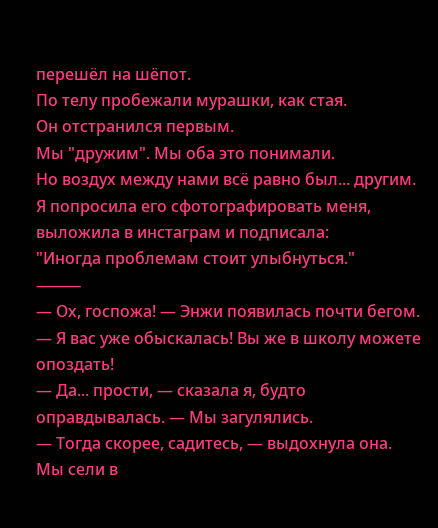перешёл на шёпот.
По телу пробежали мурашки, как стая.
Он отстранился первым.
Мы "дружим". Мы оба это понимали.
Но воздух между нами всё равно был... другим.
Я попросила его сфотографировать меня, выложила в инстаграм и подписала:
"Иногда проблемам стоит улыбнуться."
⸻
— Ох, госпожа! — Энжи появилась почти бегом. — Я вас уже обыскалась! Вы же в школу можете опоздать!
— Да... прости, — сказала я, будто оправдывалась. — Мы загулялись.
— Тогда скорее, садитесь, — выдохнула она.
Мы сели в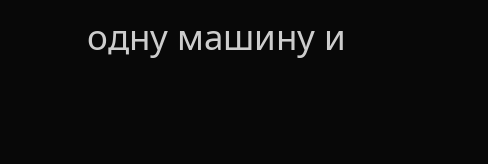одну машину и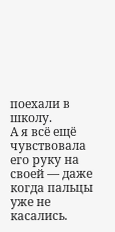поехали в школу.
А я всё ещё чувствовала его руку на своей — даже когда пальцы уже не касались.